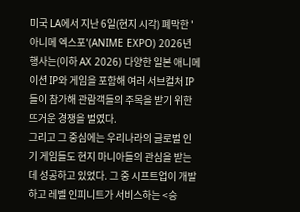미국 LA에서 지난 6일(현지 시각) 폐막한 '아니메 엑스포'(ANIME EXPO) 2026년 행사는(이하 AX 2026) 다양한 일본 애니메이션 IP와 게임을 포함해 여러 서브컬처 IP들이 참가해 관람객들의 주목을 받기 위한 뜨거운 경쟁을 벌였다.
그리고 그 중심에는 우리나라의 글로벌 인기 게임들도 현지 마니아들의 관심을 받는 데 성공하고 있었다. 그 중 시프트업이 개발하고 레벨 인피니트가 서비스하는 <승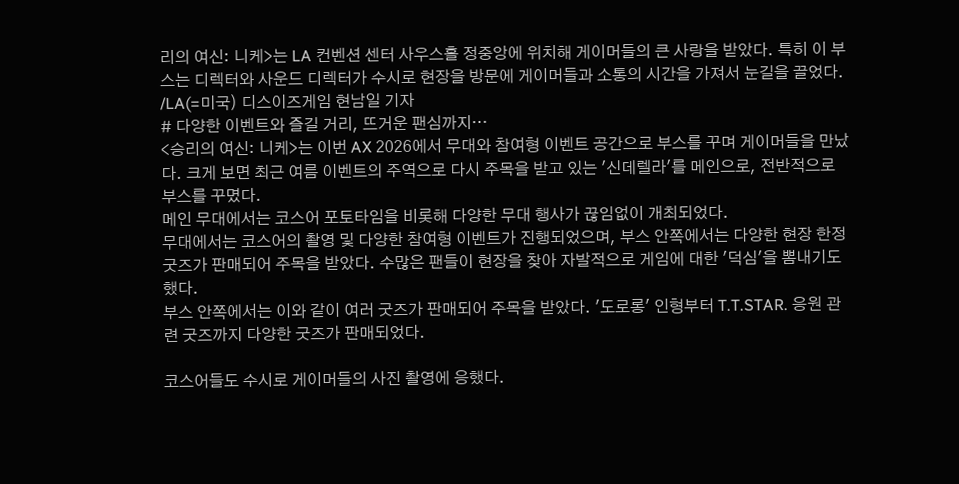리의 여신: 니케>는 LA 컨벤션 센터 사우스홀 정중앙에 위치해 게이머들의 큰 사랑을 받았다. 특히 이 부스는 디렉터와 사운드 디렉터가 수시로 현장을 방문에 게이머들과 소통의 시간을 가져서 눈길을 끌었다. /LA(=미국) 디스이즈게임 현남일 기자
# 다양한 이벤트와 즐길 거리, 뜨거운 팬심까지…
<승리의 여신: 니케>는 이번 AX 2026에서 무대와 참여형 이벤트 공간으로 부스를 꾸며 게이머들을 만났다. 크게 보면 최근 여름 이벤트의 주역으로 다시 주목을 받고 있는 '신데렐라'를 메인으로, 전반적으로 부스를 꾸몄다.
메인 무대에서는 코스어 포토타임을 비롯해 다양한 무대 행사가 끊임없이 개최되었다.
무대에서는 코스어의 촬영 및 다양한 참여형 이벤트가 진행되었으며, 부스 안쪽에서는 다양한 현장 한정 굿즈가 판매되어 주목을 받았다. 수많은 팬들이 현장을 찾아 자발적으로 게임에 대한 '덕심'을 뽐내기도 했다.
부스 안쪽에서는 이와 같이 여러 굿즈가 판매되어 주목을 받았다. '도로롱' 인형부터 T.T.STAR. 응원 관련 굿즈까지 다양한 굿즈가 판매되었다.

코스어들도 수시로 게이머들의 사진 촬영에 응했다.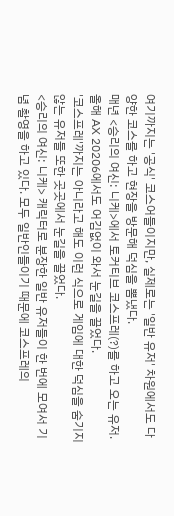여기까지는 '공식' 코스어들이지만, 실제로는 '일반 유저' 차원에서도 다양한 코스를 하고 현장을 방문해 덕심을 뽐냈다.
매년 <승리의 여신: 니케>에서 토커티브 코스프레(?)를 하고 오는 유저. 올해 AX 20206에서도 어김없이 와서 눈길을 끌었다.
'코스프레'까지는 아니라고 해도 이런 식으로 게임에 대한 덕심을 숨기지 않는 유저들 또한 곳곳에서 눈길을 끌었다.
<승리의 여신: 니케> 캐릭터로 분장한 일반 유저들이 한 번에 모여서 기념 촬영을 하고 있다. 모두 일반인들이기 때문에 코스프레의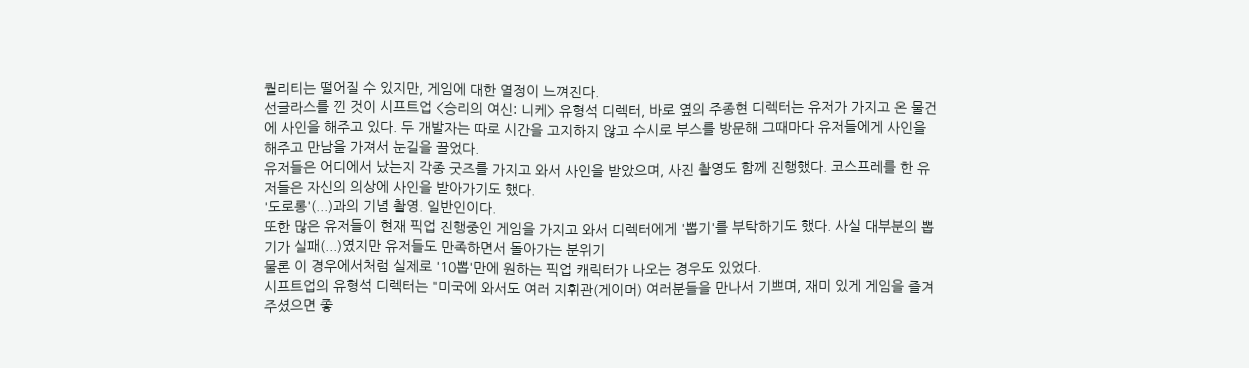퀄리티는 떨어질 수 있지만, 게임에 대한 열정이 느껴진다.
선글라스를 낀 것이 시프트업 <승리의 여신: 니케> 유형석 디렉터, 바로 옆의 주종현 디렉터는 유저가 가지고 온 물건에 사인을 해주고 있다. 두 개발자는 따로 시간을 고지하지 않고 수시로 부스를 방문해 그때마다 유저들에게 사인을 해주고 만남을 가져서 눈길을 끌었다.
유저들은 어디에서 났는지 각종 굿즈를 가지고 와서 사인을 받았으며, 사진 촬영도 함께 진행했다. 코스프레를 한 유저들은 자신의 의상에 사인을 받아가기도 했다.
'도로롱'(...)과의 기념 촬영. 일반인이다.
또한 많은 유저들이 현재 픽업 진행중인 게임을 가지고 와서 디렉터에게 '뽑기'를 부탁하기도 했다. 사실 대부분의 뽑기가 실패(...)였지만 유저들도 만족하면서 돌아가는 분위기
물론 이 경우에서처럼 실제로 '10뽑'만에 원하는 픽업 캐릭터가 나오는 경우도 있었다.
시프트업의 유형석 디렉터는 "미국에 와서도 여러 지휘관(게이머) 여러분들을 만나서 기쁘며, 재미 있게 게임을 즐겨주셨으면 좋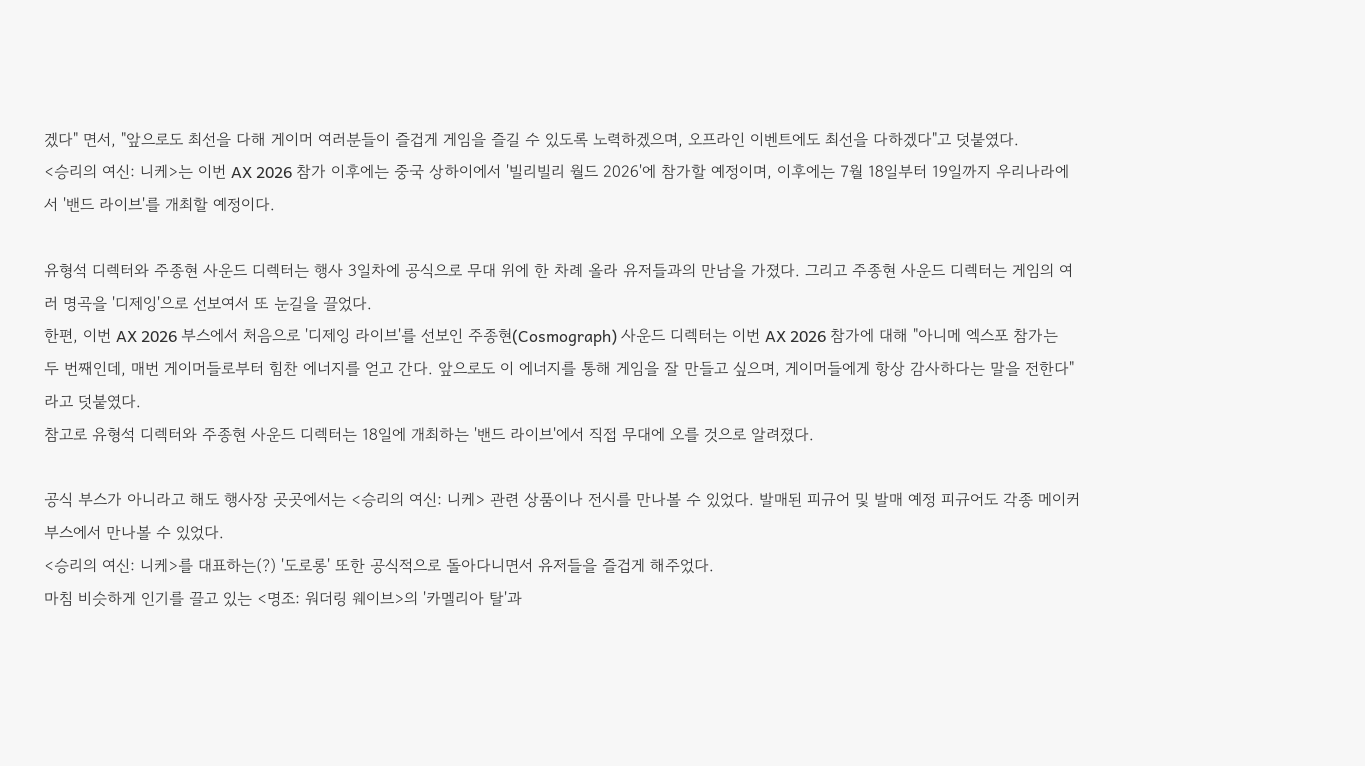겠다" 면서, "앞으로도 최선을 다해 게이머 여러분들이 즐겁게 게임을 즐길 수 있도록 노력하겠으며, 오프라인 이벤트에도 최선을 다하겠다"고 덧붙였다.
<승리의 여신: 니케>는 이번 AX 2026 참가 이후에는 중국 상하이에서 '빌리빌리 월드 2026'에 참가할 예정이며, 이후에는 7월 18일부터 19일까지 우리나라에서 '밴드 라이브'를 개최할 예정이다.

유형석 디렉터와 주종현 사운드 디렉터는 행사 3일차에 공식으로 무대 위에 한 차례 올라 유저들과의 만남을 가졌다. 그리고 주종현 사운드 디렉터는 게임의 여러 명곡을 '디제잉'으로 선보여서 또 눈길을 끌었다.
한편, 이번 AX 2026 부스에서 처음으로 '디제잉 라이브'를 선보인 주종현(Cosmograph) 사운드 디렉터는 이번 AX 2026 참가에 대해 "아니메 엑스포 참가는 두 번째인데, 매번 게이머들로부터 힘찬 에너지를 얻고 간다. 앞으로도 이 에너지를 통해 게임을 잘 만들고 싶으며, 게이머들에게 항상 감사하다는 말을 전한다" 라고 덧붙였다.
참고로 유형석 디렉터와 주종현 사운드 디렉터는 18일에 개최하는 '밴드 라이브'에서 직접 무대에 오를 것으로 알려졌다.

공식 부스가 아니라고 해도 행사장 곳곳에서는 <승리의 여신: 니케> 관련 상품이나 전시를 만나볼 수 있었다. 발매된 피규어 및 발매 예정 피규어도 각종 메이커 부스에서 만나볼 수 있었다.
<승리의 여신: 니케>를 대표하는(?) '도로롱' 또한 공식적으로 돌아다니면서 유저들을 즐겁게 해주었다.
마침 비슷하게 인기를 끌고 있는 <명조: 워더링 웨이브>의 '카멜리아 탈'과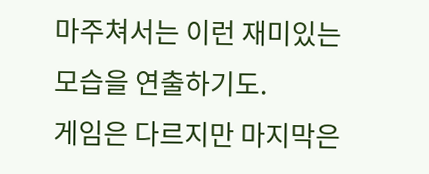마주쳐서는 이런 재미있는 모습을 연출하기도.
게임은 다르지만 마지막은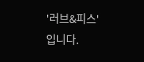'러브&피스' 입니다.